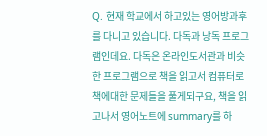Q. 현재 학교에서 하고있는 영어방과후를 다니고 있습니다. 다독과 낭독 프로그램인데요. 다독은 온라인도서관과 비슷한 프로그램으로 책을 읽고서 컴퓨터로 책에대한 문제들을 풀게되구요, 책을 읽고나서 영어노트에 summary를 하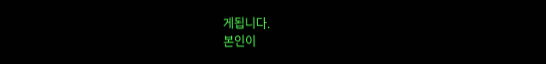게됩니다.
본인이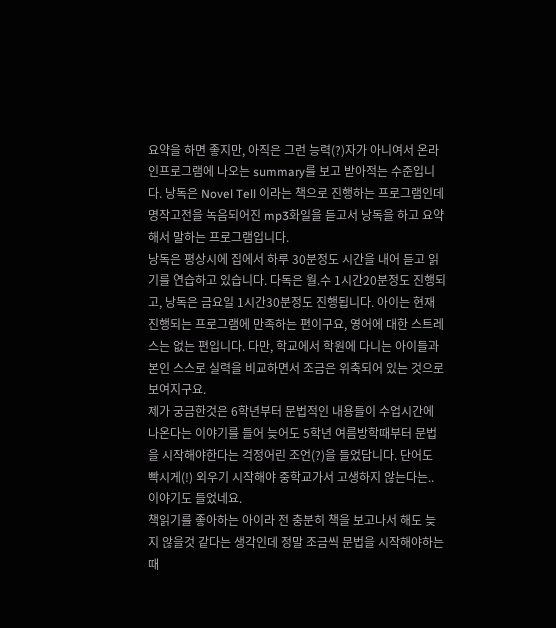요약을 하면 좋지만, 아직은 그런 능력(?)자가 아니여서 온라인프로그램에 나오는 summary를 보고 받아적는 수준입니다. 낭독은 Novel Tell 이라는 책으로 진행하는 프로그램인데 명작고전을 녹음되어진 mp3화일을 듣고서 낭독을 하고 요약해서 말하는 프로그램입니다.
낭독은 평상시에 집에서 하루 30분정도 시간을 내어 듣고 읽기를 연습하고 있습니다. 다독은 월.수 1시간20분정도 진행되고, 낭독은 금요일 1시간30분정도 진행됩니다. 아이는 현재 진행되는 프로그램에 만족하는 편이구요, 영어에 대한 스트레스는 없는 편입니다. 다만, 학교에서 학원에 다니는 아이들과 본인 스스로 실력을 비교하면서 조금은 위축되어 있는 것으로 보여지구요.
제가 궁금한것은 6학년부터 문법적인 내용들이 수업시간에 나온다는 이야기를 들어 늦어도 5학년 여름방학때부터 문법을 시작해야한다는 걱정어린 조언(?)을 들었답니다. 단어도 빡시게(!) 외우기 시작해야 중학교가서 고생하지 않는다는.. 이야기도 들었네요.
책읽기를 좋아하는 아이라 전 충분히 책을 보고나서 해도 늦지 않을것 같다는 생각인데 정말 조금씩 문법을 시작해야하는 때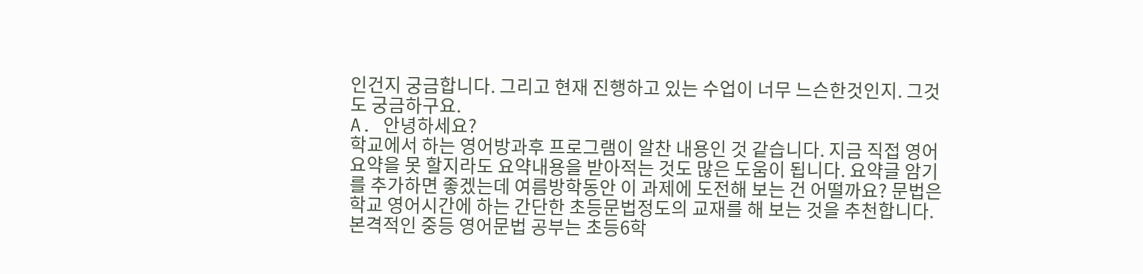인건지 궁금합니다. 그리고 현재 진행하고 있는 수업이 너무 느슨한것인지. 그것도 궁금하구요.
A. 안녕하세요?
학교에서 하는 영어방과후 프로그램이 알찬 내용인 것 같습니다. 지금 직접 영어요약을 못 할지라도 요약내용을 받아적는 것도 많은 도움이 됩니다. 요약글 암기를 추가하면 좋겠는데 여름방학동안 이 과제에 도전해 보는 건 어떨까요? 문법은 학교 영어시간에 하는 간단한 초등문법정도의 교재를 해 보는 것을 추천합니다. 본격적인 중등 영어문법 공부는 초등6학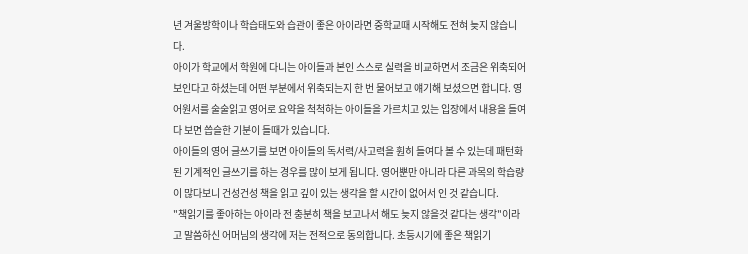년 겨울방학이나 학습태도와 습관이 좋은 아이라면 중학교때 시작해도 전혀 늦지 않습니다.
아이가 학교에서 학원에 다니는 아이들과 본인 스스로 실력을 비교하면서 조금은 위축되어 보인다고 하셨는데 어떤 부분에서 위축되는지 한 번 물어보고 얘기해 보셨으면 합니다. 영어원서를 술술읽고 영어로 요약을 척척하는 아이들을 가르치고 있는 입장에서 내용을 들여다 보면 씁슬한 기분이 들때가 있습니다.
아이들의 영어 글쓰기를 보면 아이들의 독서력/사고력을 훤히 들여다 볼 수 있는데 패턴화된 기계적인 글쓰기를 하는 경우를 많이 보게 됩니다. 영어뿐만 아니라 다른 과목의 학습량이 많다보니 건성건성 책을 읽고 깊이 있는 생각을 할 시간이 없어서 인 것 같습니다.
"책읽기를 좋아하는 아이라 전 충분히 책을 보고나서 해도 늦지 않을것 같다는 생각"이라고 말씀하신 어머님의 생각에 저는 전적으로 동의합니다. 초등시기에 좋은 책읽기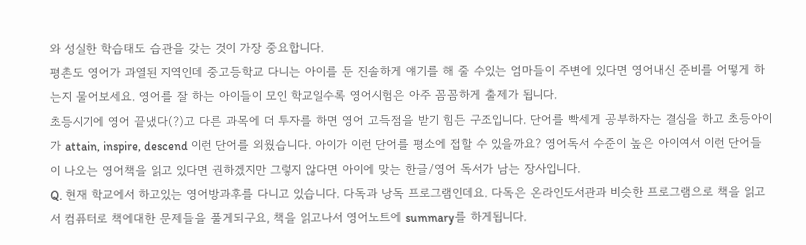와 성실한 학습태도 습관을 갖는 것이 가장 중요합니다.
평촌도 영어가 과열된 지역인데 중고등학교 다니는 아이를 둔 진솔하게 얘기를 해 줄 수있는 엄마들이 주변에 있다면 영어내신 준비를 어떻게 하는지 물어보세요. 영어를 잘 하는 아이들이 모인 학교일수록 영어시험은 아주 꼼꼼하게 출제가 됩니다.
초등시기에 영어 끝냈다(?)고 다른 과목에 더 투자를 하면 영어 고득점을 받기 힘든 구조입니다. 단어를 빡세게 공부하자는 결심을 하고 초등아이가 attain, inspire, descend 이런 단어를 외웠습니다. 아이가 이런 단어를 평소에 접할 수 있을까요? 영어독서 수준이 높은 아이여서 이런 단어들이 나오는 영어책을 읽고 있다면 권하겠지만 그렇지 않다면 아이에 맞는 한글/영어 독서가 남는 장사입니다.
Q. 현재 학교에서 하고있는 영어방과후를 다니고 있습니다. 다독과 낭독 프로그램인데요. 다독은 온라인도서관과 비슷한 프로그램으로 책을 읽고서 컴퓨터로 책에대한 문제들을 풀게되구요, 책을 읽고나서 영어노트에 summary를 하게됩니다.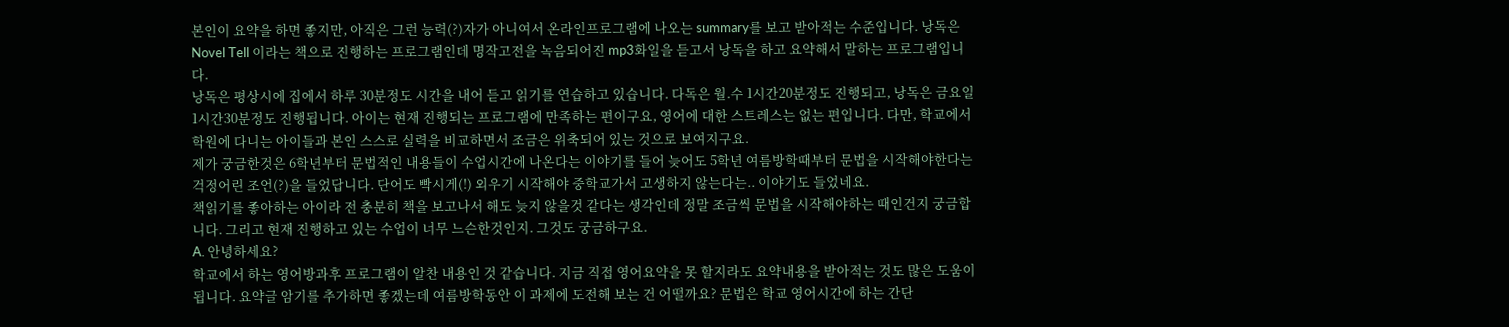본인이 요약을 하면 좋지만, 아직은 그런 능력(?)자가 아니여서 온라인프로그램에 나오는 summary를 보고 받아적는 수준입니다. 낭독은 Novel Tell 이라는 책으로 진행하는 프로그램인데 명작고전을 녹음되어진 mp3화일을 듣고서 낭독을 하고 요약해서 말하는 프로그램입니다.
낭독은 평상시에 집에서 하루 30분정도 시간을 내어 듣고 읽기를 연습하고 있습니다. 다독은 월.수 1시간20분정도 진행되고, 낭독은 금요일 1시간30분정도 진행됩니다. 아이는 현재 진행되는 프로그램에 만족하는 편이구요, 영어에 대한 스트레스는 없는 편입니다. 다만, 학교에서 학원에 다니는 아이들과 본인 스스로 실력을 비교하면서 조금은 위축되어 있는 것으로 보여지구요.
제가 궁금한것은 6학년부터 문법적인 내용들이 수업시간에 나온다는 이야기를 들어 늦어도 5학년 여름방학때부터 문법을 시작해야한다는 걱정어린 조언(?)을 들었답니다. 단어도 빡시게(!) 외우기 시작해야 중학교가서 고생하지 않는다는.. 이야기도 들었네요.
책읽기를 좋아하는 아이라 전 충분히 책을 보고나서 해도 늦지 않을것 같다는 생각인데 정말 조금씩 문법을 시작해야하는 때인건지 궁금합니다. 그리고 현재 진행하고 있는 수업이 너무 느슨한것인지. 그것도 궁금하구요.
A. 안녕하세요?
학교에서 하는 영어방과후 프로그램이 알찬 내용인 것 같습니다. 지금 직접 영어요약을 못 할지라도 요약내용을 받아적는 것도 많은 도움이 됩니다. 요약글 암기를 추가하면 좋겠는데 여름방학동안 이 과제에 도전해 보는 건 어떨까요? 문법은 학교 영어시간에 하는 간단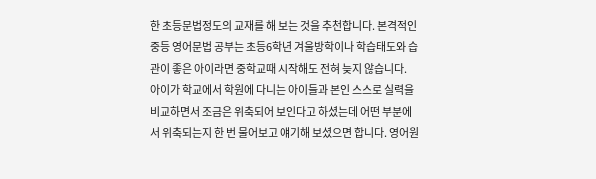한 초등문법정도의 교재를 해 보는 것을 추천합니다. 본격적인 중등 영어문법 공부는 초등6학년 겨울방학이나 학습태도와 습관이 좋은 아이라면 중학교때 시작해도 전혀 늦지 않습니다.
아이가 학교에서 학원에 다니는 아이들과 본인 스스로 실력을 비교하면서 조금은 위축되어 보인다고 하셨는데 어떤 부분에서 위축되는지 한 번 물어보고 얘기해 보셨으면 합니다. 영어원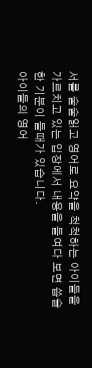서를 술술읽고 영어로 요약을 척척하는 아이들을 가르치고 있는 입장에서 내용을 들여다 보면 씁슬한 기분이 들때가 있습니다.
아이들의 영어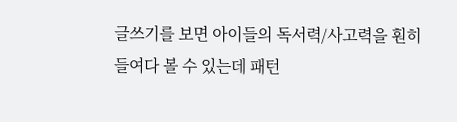글쓰기를 보면 아이들의 독서력/사고력을 훤히 들여다 볼 수 있는데 패턴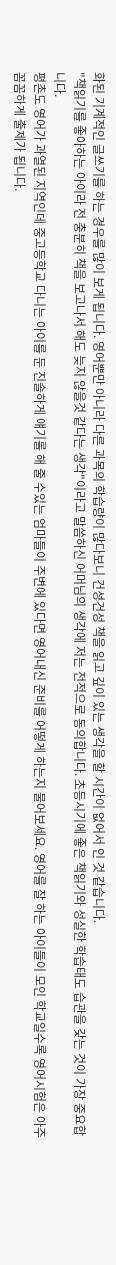화된 기계적인 글쓰기를 하는 경우를 많이 보게 됩니다. 영어뿐만 아니라 다른 과목의 학습량이 많다보니 건성건성 책을 읽고 깊이 있는 생각을 할 시간이 없어서 인 것 같습니다.
"책읽기를 좋아하는 아이라 전 충분히 책을 보고나서 해도 늦지 않을것 같다는 생각"이라고 말씀하신 어머님의 생각에 저는 전적으로 동의합니다. 초등시기에 좋은 책읽기와 성실한 학습태도 습관을 갖는 것이 가장 중요합니다.
평촌도 영어가 과열된 지역인데 중고등학교 다니는 아이를 둔 진솔하게 얘기를 해 줄 수있는 엄마들이 주변에 있다면 영어내신 준비를 어떻게 하는지 물어보세요. 영어를 잘 하는 아이들이 모인 학교일수록 영어시험은 아주 꼼꼼하게 출제가 됩니다.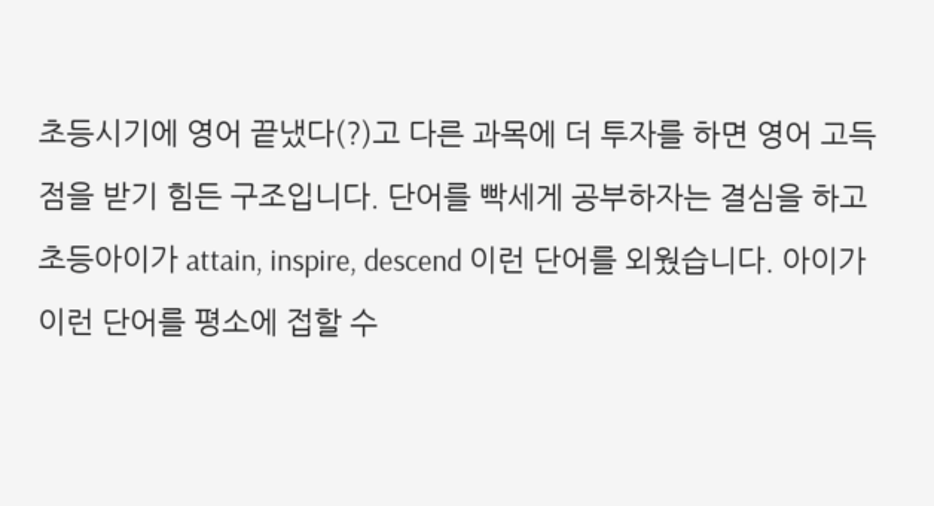초등시기에 영어 끝냈다(?)고 다른 과목에 더 투자를 하면 영어 고득점을 받기 힘든 구조입니다. 단어를 빡세게 공부하자는 결심을 하고 초등아이가 attain, inspire, descend 이런 단어를 외웠습니다. 아이가 이런 단어를 평소에 접할 수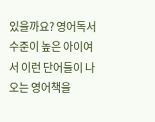있을까요? 영어독서 수준이 높은 아이여서 이런 단어들이 나오는 영어책을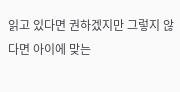읽고 있다면 권하겠지만 그렇지 않다면 아이에 맞는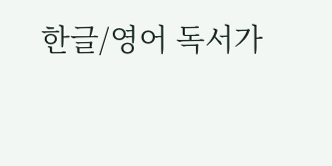한글/영어 독서가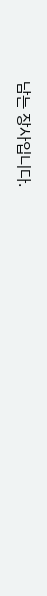남는 장사입니다.